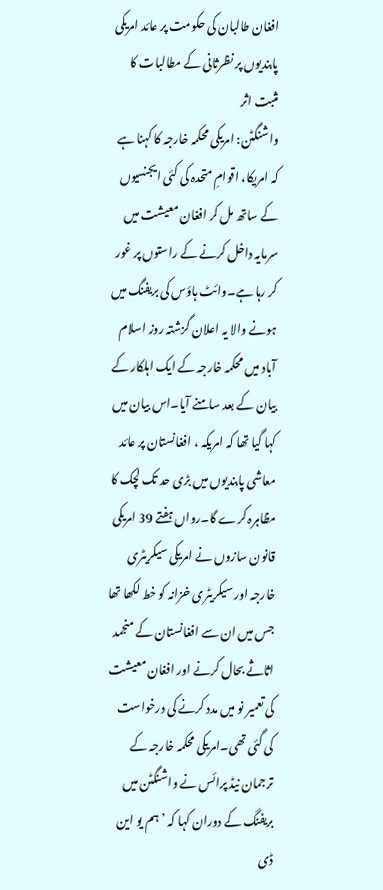افغان طالبان کی حکومت پر عائد امریکی پابندیوں پر نظرثانی کے مطالبات کا مثبت اثر
واشنگٹن: امریکی محکمہ خارجہ کا کہنا ہے کہ امریکا، اقوامِ متحدہ کی کئی ایجنسیوں کے ساتھ مل کر افغان معیشت میں سرمایہ داخل کرنے کے راستوں پر غور کر رہا ہے۔وائٹ ہاؤس کی بریفنگ میں ہونے والا یہ اعلان گزشتہ روز اسلام آباد میں محکمہ خارجہ کے ایک اہلکار کے بیان کے بعد سامنے آیا۔اس بیان میں کہا گیا تھا کہ امریکہ ، افغانستان پر عائد معاشی پابندیوں میں بڑی حد تک لچک کا مظاہرہ کرے گا۔رواں ہفتے 39 امریکی قانون سازوں نے امریکی سیکریٹری خارجہ اور سیکریٹری خزانہ کو خط لکھا تھا جس میں ان سے افغانستان کے منجمد اثاثے بحال کرنے اور افغان معیشت کی تعمیر نو میں مدد کرنے کی درخواست کی گئی تھی۔امریکی محکمہ خارجہ کے ترجمان نیڈ پرائس نے واشنگٹن میں بریفنگ کے دوران کہا کہ ’ہم یو این ڈی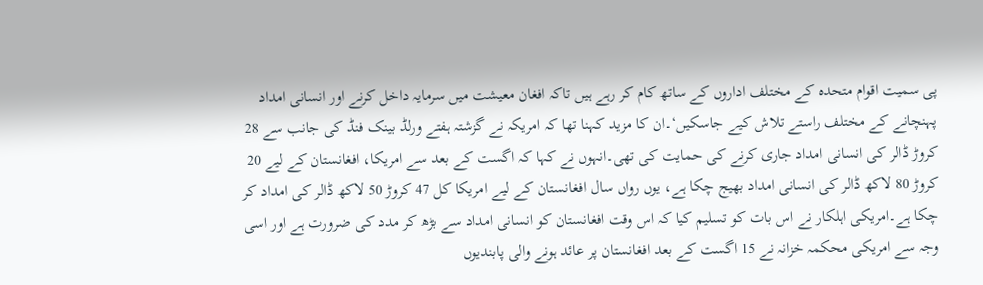پی سمیت اقوام متحدہ کے مختلف اداروں کے ساتھ کام کر رہے ہیں تاکہ افغان معیشت میں سرمایہ داخل کرنے اور انسانی امداد پہنچانے کے مختلف راستے تلاش کیے جاسکیں‘۔ان کا مزید کہنا تھا کہ امریکہ نے گزشتہ ہفتے ورلڈ بینک فنڈ کی جانب سے 28 کروڑ ڈالر کی انسانی امداد جاری کرنے کی حمایت کی تھی۔انہوں نے کہا کہ اگست کے بعد سے امریکا، افغانستان کے لیے 20 کروڑ 80 لاکھ ڈالر کی انسانی امداد بھیج چکا ہے، یوں رواں سال افغانستان کے لیے امریکا کل 47 کروڑ 50 لاکھ ڈالر کی امداد کر چکا ہے۔امریکی اہلکار نے اس بات کو تسلیم کیا کہ اس وقت افغانستان کو انسانی امداد سے بڑھ کر مدد کی ضرورت ہے اور اسی وجہ سے امریکی محکمہ خزانہ نے 15 اگست کے بعد افغانستان پر عائد ہونے والی پابندیوں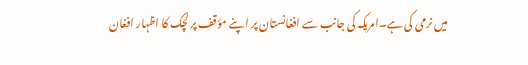میں نرمی کی ہے۔امریکہ کی جانب سے افغانستان پر اپنے مؤقف پر لچک کا اظہار افغان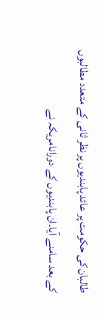طالبان کی حکومت پر عائد پابندیوں پر نظر ثانی کے متعدد مطالبوں کے بعد سامنے آیا۔ان پابندیوں کے دورانامریکہ نے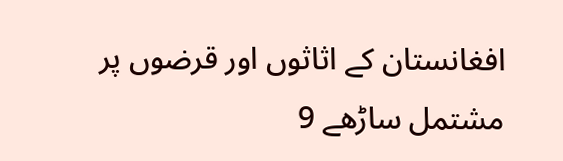افغانستان کے اثاثوں اور قرضوں پر مشتمل ساڑھے 9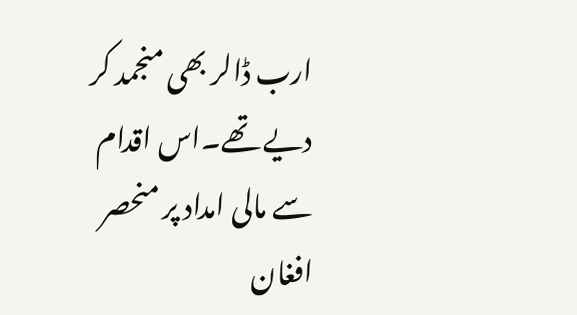ارب ڈالر بھی منجمد کر دیے تھے۔اس اقدام سے مالی امداد پر منحصر افغان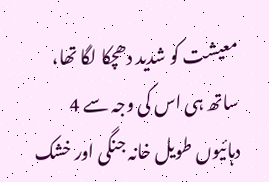معیشت کو شدید دھچکا لگا تھا، ساتھ ہی اس کی وجہ سے 4 دہائیوں طویل خانہ جنگی اور خشک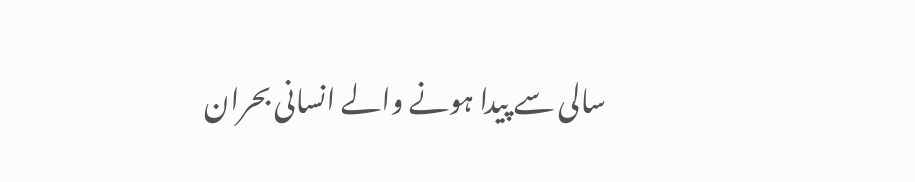سالی سے پیدا ہونے والے انسانی بحران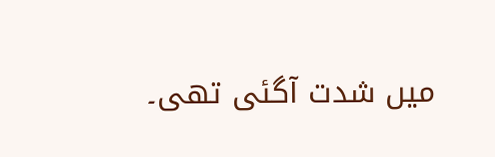میں شدت آگئی تھی۔